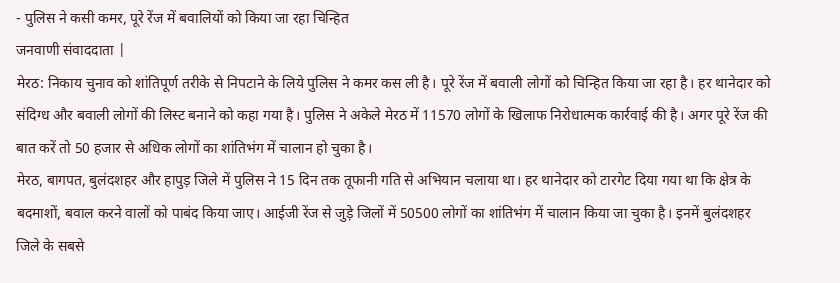- पुलिस ने कसी कमर, पूरे रेंज में बवालियों को किया जा रहा चिन्हित
जनवाणी संवाददाता |
मेरठ: निकाय चुनाव को शांतिपूर्ण तरीके से निपटाने के लिये पुलिस ने कमर कस ली है। पूरे रेंज में बवाली लोगों को चिन्हित किया जा रहा है। हर थानेदार को संदिग्ध और बवाली लोगों की लिस्ट बनाने को कहा गया है। पुलिस ने अकेले मेरठ में 11570 लोगों के खिलाफ निरोधात्मक कार्रवाई की है। अगर पूरे रेंज की बात करें तो 50 हजार से अधिक लोगों का शांतिभंग में चालान हो चुका है।
मेरठ, बागपत, बुलंदशहर और हापुड़ जिले में पुलिस ने 15 दिन तक तूफानी गति से अभियान चलाया था। हर थानेदार को टारगेट दिया गया था कि क्षेत्र के बदमाशों, बवाल करने वालों को पाबंद किया जाए। आईजी रेंज से जुड़े जिलों में 50500 लोगों का शांतिभंग में चालान किया जा चुका है। इनमें बुलंदशहर जिले के सबसे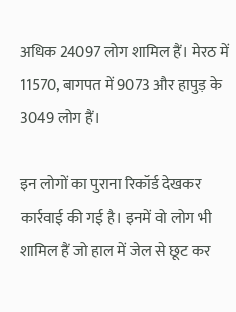अधिक 24097 लोग शामिल हैं। मेरठ में 11570, बागपत में 9073 और हापुड़ के 3049 लोग हैं।

इन लोगों का पुराना रिकॉर्ड देखकर कार्रवाई की गई है। इनमें वो लोग भी शामिल हैं जो हाल में जेल से छूट कर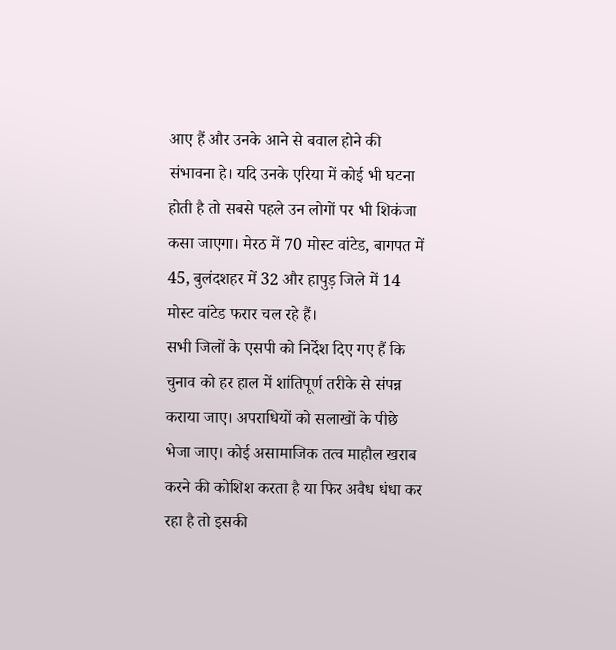आए हैं और उनके आने से बवाल होने की संभावना हे। यदि उनके एरिया में कोई भी घटना होती है तो सबसे पहले उन लोगों पर भी शिकंजा कसा जाएगा। मेरठ में 70 मोस्ट वांटेड, बागपत में 45, बुलंदशहर में 32 और हापुड़ जिले में 14 मोस्ट वांटेड फरार चल रहे हैं।
सभी जिलों के एसपी को निर्देश दिए गए हैं कि चुनाव को हर हाल में शांतिपूर्ण तरीके से संपन्न कराया जाए। अपराधियों को सलाखों के पीछे भेजा जाए। कोई असामाजिक तत्व माहौल खराब करने की कोशिश करता है या फिर अवैध धंधा कर रहा है तो इसकी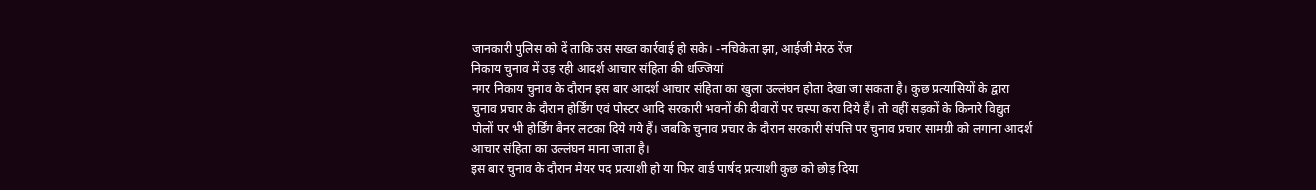जानकारी पुलिस को दें ताकि उस सख्त कार्रवाई हो सके। -नचिकेता झा, आईजी मेरठ रेंज
निकाय चुनाव में उड़ रही आदर्श आचार संहिता की धज्जियां
नगर निकाय चुनाव के दौरान इस बार आदर्श आचार संहिता का खुला उल्लंघन होता देखा जा सकता है। कुछ प्रत्यासियों के द्वारा चुनाव प्रचार के दौरान होर्डिंग एवं पोस्टर आदि सरकारी भवनों की दीवारों पर चस्पा करा दिये हैं। तो वहीं सड़कों के किनारे विद्युत पोलों पर भी होर्डिंग बैनर लटका दिये गये हैं। जबकि चुनाव प्रचार के दौरान सरकारी संपत्ति पर चुनाव प्रचार सामग्री को लगाना आदर्श आचार संहिता का उल्लंघन माना जाता है।
इस बार चुनाव के दौरान मेयर पद प्रत्याशी हो या फिर वार्ड पार्षद प्रत्याशी कुछ को छोड़ दिया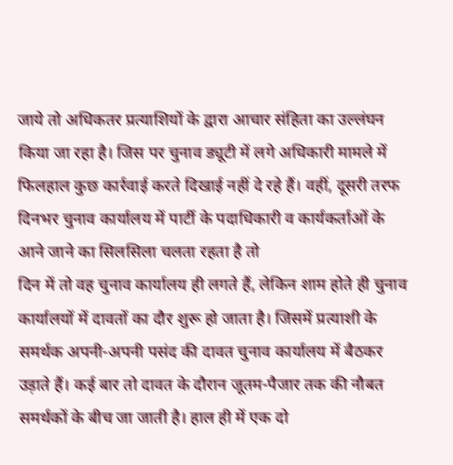जाये तो अधिकतर प्रत्याशियों के द्वारा आचार संहिता का उल्लंघन किया जा रहा है। जिस पर चुनाव ड्यूटी में लगे अधिकारी मामले में फिलहाल कुछ कार्रवाई करते दिखाई नहीं दे रहे हैं। वहीं, दूसरी तरफ दिनभर चुनाव कार्यालय में पार्टी के पदाधिकारी व कार्यकर्ताओं के आने जाने का सिलसिला चलता रहता है तो
दिन में तो वह चुनाव कार्यालय ही लगते हैं, लेकिन शाम होते ही चुनाव कार्यालयों में दावतों का दौर शुरू हो जाता है। जिसमें प्रत्याशी के समर्थक अपनी-अपनी पसंद की दावत चुनाव कार्यालय में बैठकर उड़ाते हैं। कई बार तो दावत के दौरान जूतम-पैजार तक की नौबत समर्थकों के बीच जा जाती है। हाल ही में एक दो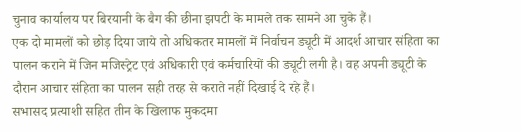चुनाव कार्यालय पर बिरयानी के बैग की छीना झपटी के मामले तक सामने आ चुके हैं।
एक दो मामलों को छोड़ दिया जाये तो अधिकतर मामलों में निर्वाचन ड्यूटी में आदर्श आचार संहिता का पालन कराने में जिन मजिस्ट्रेट एवं अधिकारी एवं कर्मचारियों की ड्यूटी लगी है। वह अपनी ड्यूटी के दौरान आचार संहिता का पालन सही तरह से कराते नहीं दिखाई दे रहे हैं।
सभासद प्रत्याशी सहित तीन के खिलाफ मुकदमा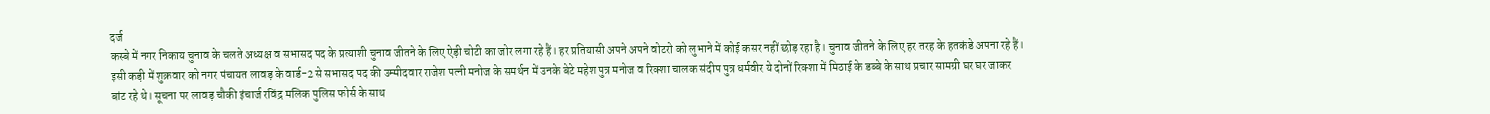दर्ज
कस्बे में नगर निकाय चुनाव के चलते अध्यक्ष व सभासद पद के प्रत्याशी चुनाव जीतने के लिए ऐड़ी चोटी का जोर लगा रहे हैं। हर प्रतियासी अपने अपने वोटरो को लुभाने में कोई कसर नहीं छोड़ रहा है। चुनाव जीतने के लिए हर तरह के हतकंडे अपना रहे हैं। इसी कड़ी में शुक्रवार को नगर पंचायत लावड़ के वार्ड-2 से सभासद पद की उम्मीदवार राजेश पत्नी मनोज के समर्थन में उनके बेटे महेश पुत्र मनोज व रिक्शा चालक संदीप पुत्र धर्मवीर ये दोनों रिक्शा में मिठाई के डब्बे के साथ प्रचार सामग्री घर घर जाकर बांट रहे थे। सूचना पर लावड़ चौकी इंचार्ज रविंद्र मलिक पुलिस फोर्स के साथ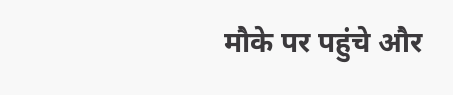मौके पर पहुंचे और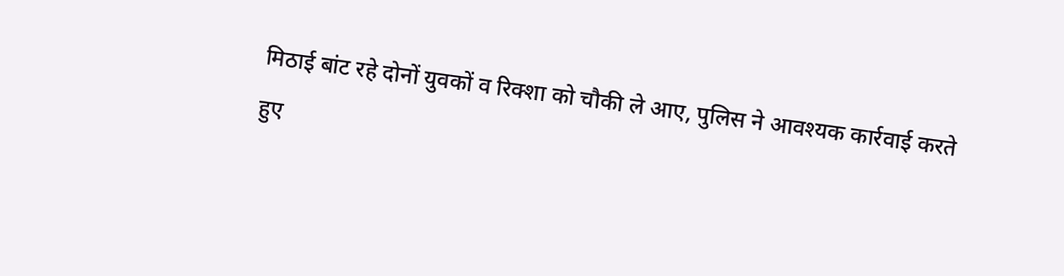मिठाई बांट रहे दोनों युवकों व रिक्शा को चौकी ले आए, पुलिस ने आवश्यक कार्रवाई करते हुए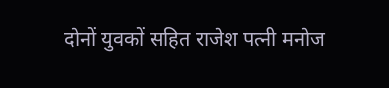दोनों युवकों सहित राजेश पत्नी मनोज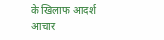के खिलाफ आदर्श आचार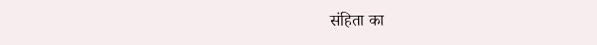संहिता का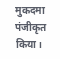मुकदमा पंजीकृत किया।